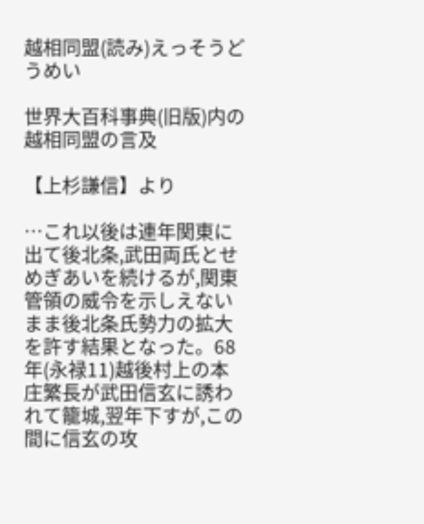越相同盟(読み)えっそうどうめい

世界大百科事典(旧版)内の越相同盟の言及

【上杉謙信】より

…これ以後は連年関東に出て後北条,武田両氏とせめぎあいを続けるが,関東管領の威令を示しえないまま後北条氏勢力の拡大を許す結果となった。68年(永禄11)越後村上の本庄繁長が武田信玄に誘われて籠城,翌年下すが,この間に信玄の攻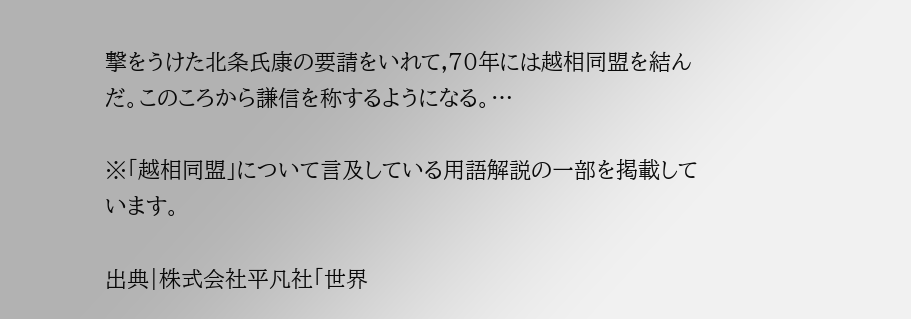撃をうけた北条氏康の要請をいれて,70年には越相同盟を結んだ。このころから謙信を称するようになる。…

※「越相同盟」について言及している用語解説の一部を掲載しています。

出典|株式会社平凡社「世界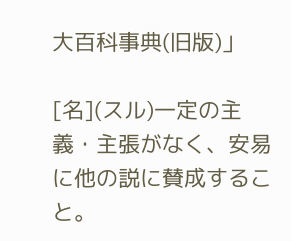大百科事典(旧版)」

[名](スル)一定の主義・主張がなく、安易に他の説に賛成すること。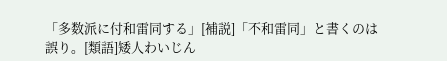「多数派に付和雷同する」[補説]「不和雷同」と書くのは誤り。[類語]矮人わいじん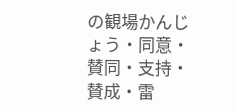の観場かんじょう・同意・賛同・支持・賛成・雷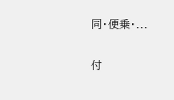同・便乗・...

付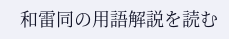和雷同の用語解説を読む